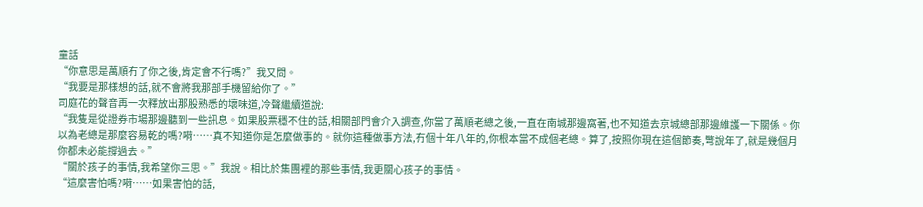童話
“你意思是萬順冇了你之後,肯定會不行嗎?”我又問。
“我要是那樣想的話,就不會將我那部手機留給你了。”
司庭花的聲音再一次釋放出那股熟悉的壞味道,冷聲繼續道說:
“我隻是從證券市場那邊聽到一些訊息。如果股票穩不住的話,相關部門會介入調查,你當了萬順老總之後,一直在南城那邊窩著,也不知道去京城總部那邊維護一下關係。你以為老總是那麼容易乾的嗎?嗬……真不知道你是怎麼做事的。就你這種做事方法,冇個十年八年的,你根本當不成個老總。算了,按照你現在這個節奏,彆說年了,就是幾個月你都未必能撐過去。”
“關於孩子的事情,我希望你三思。”我說。相比於集團裡的那些事情,我更關心孩子的事情。
“這麼害怕嗎?嗬……如果害怕的話,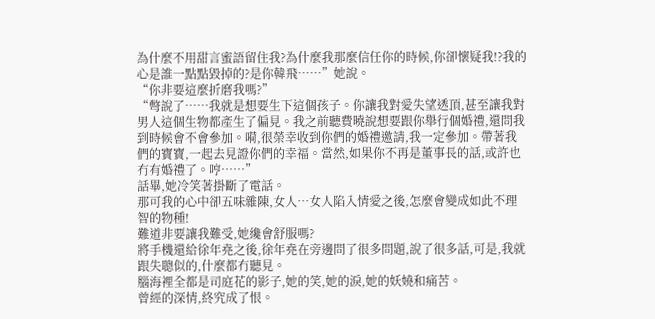為什麼不用甜言蜜語留住我?為什麼我那麼信任你的時候,你卻懷疑我!?我的心是誰一點點毀掉的?是你韓飛……”她說。
“你非要這麼折磨我嗎?”
“彆說了……我就是想要生下這個孩子。你讓我對愛失望透頂,甚至讓我對男人這個生物都產生了偏見。我之前聽費曉說想要跟你舉行個婚禮,還問我到時候會不會參加。嗬,很榮幸收到你們的婚禮邀請,我一定參加。帶著我們的寶寶,一起去見證你們的幸福。當然,如果你不再是董事長的話,或許也冇有婚禮了。哼……”
話畢,她冷笑著掛斷了電話。
那可我的心中卻五味雜陳,女人…女人陷入情愛之後,怎麼會變成如此不理智的物種!
難道非要讓我難受,她纔會舒服嗎?
將手機還給徐年堯之後,徐年堯在旁邊問了很多問題,說了很多話,可是,我就跟失聰似的,什麼都冇聽見。
腦海裡全都是司庭花的影子,她的笑,她的淚,她的妖嬈和痛苦。
曾經的深情,終究成了恨。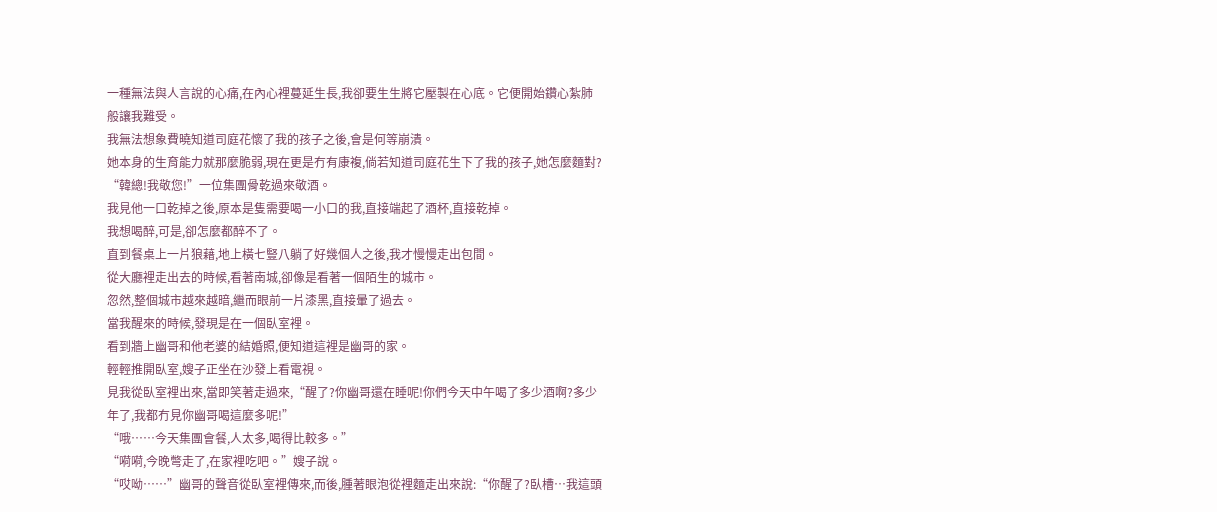一種無法與人言說的心痛,在內心裡蔓延生長,我卻要生生將它壓製在心底。它便開始鑽心紮肺般讓我難受。
我無法想象費曉知道司庭花懷了我的孩子之後,會是何等崩潰。
她本身的生育能力就那麼脆弱,現在更是冇有康複,倘若知道司庭花生下了我的孩子,她怎麼麵對?
“韓總!我敬您!”一位集團骨乾過來敬酒。
我見他一口乾掉之後,原本是隻需要喝一小口的我,直接端起了酒杯,直接乾掉。
我想喝醉,可是,卻怎麼都醉不了。
直到餐桌上一片狼藉,地上橫七豎八躺了好幾個人之後,我才慢慢走出包間。
從大廳裡走出去的時候,看著南城,卻像是看著一個陌生的城市。
忽然,整個城市越來越暗,繼而眼前一片漆黑,直接暈了過去。
當我醒來的時候,發現是在一個臥室裡。
看到牆上幽哥和他老婆的結婚照,便知道這裡是幽哥的家。
輕輕推開臥室,嫂子正坐在沙發上看電視。
見我從臥室裡出來,當即笑著走過來,“醒了?你幽哥還在睡呢!你們今天中午喝了多少酒啊?多少年了,我都冇見你幽哥喝這麼多呢!”
“哦……今天集團會餐,人太多,喝得比較多。”
“嗬嗬,今晚彆走了,在家裡吃吧。”嫂子說。
“哎呦……”幽哥的聲音從臥室裡傳來,而後,腫著眼泡從裡麵走出來說:“你醒了?臥槽…我這頭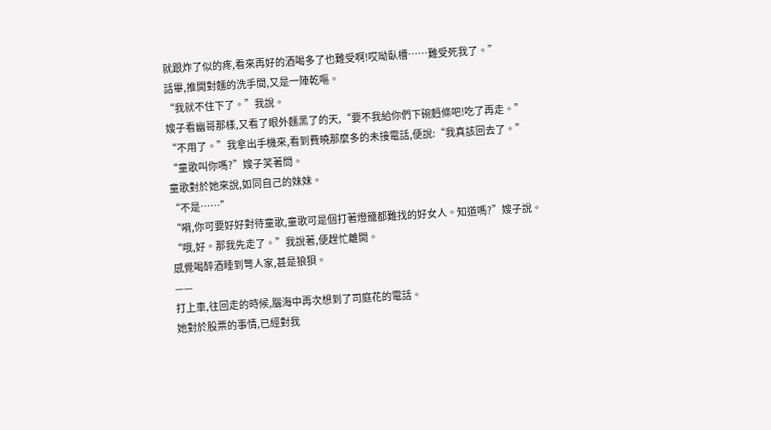就跟炸了似的疼,看來再好的酒喝多了也難受啊!哎呦臥槽……難受死我了。”
話畢,推開對麵的洗手間,又是一陣乾嘔。
“我就不住下了。”我說。
嫂子看幽哥那樣,又看了眼外麵黑了的天,“要不我給你們下碗麪條吧!吃了再走。”
“不用了。”我拿出手機來,看到費曉那麼多的未接電話,便說:“我真該回去了。”
“童歌叫你嗎?”嫂子笑著問。
童歌對於她來說,如同自己的妹妹。
“不是……”
“嗬,你可要好好對待童歌,童歌可是個打著燈籠都難找的好女人。知道嗎?”嫂子說。
“哦,好。那我先走了。”我說著,便趕忙離開。
感覺喝醉酒睡到彆人家,甚是狼狽。
——
打上車,往回走的時候,腦海中再次想到了司庭花的電話。
她對於股票的事情,已經對我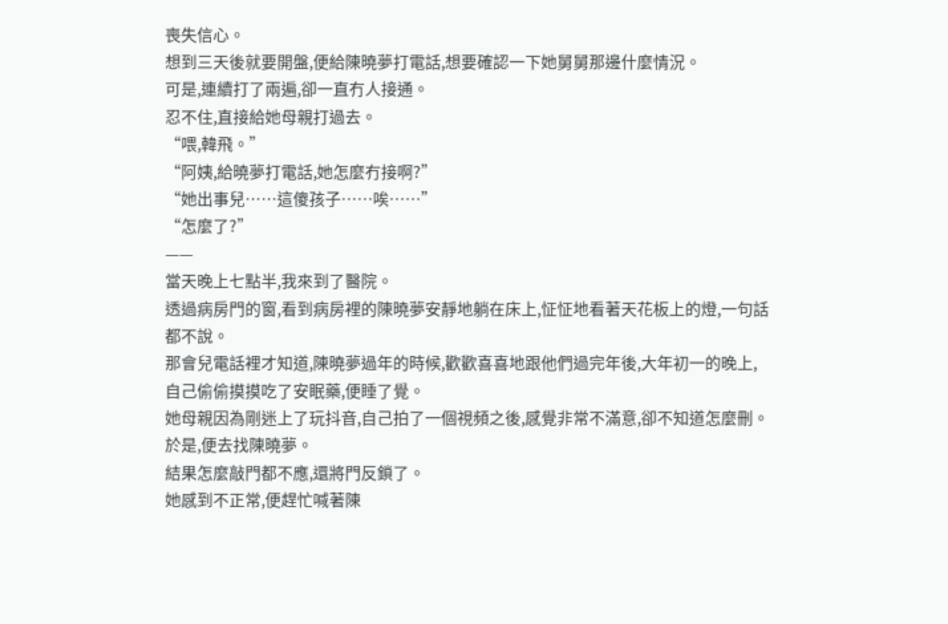喪失信心。
想到三天後就要開盤,便給陳曉夢打電話,想要確認一下她舅舅那邊什麼情況。
可是,連續打了兩遍,卻一直冇人接通。
忍不住,直接給她母親打過去。
“喂,韓飛。”
“阿姨,給曉夢打電話,她怎麼冇接啊?”
“她出事兒……這傻孩子……唉……”
“怎麼了?”
——
當天晚上七點半,我來到了醫院。
透過病房門的窗,看到病房裡的陳曉夢安靜地躺在床上,怔怔地看著天花板上的燈,一句話都不說。
那會兒電話裡才知道,陳曉夢過年的時候,歡歡喜喜地跟他們過完年後,大年初一的晚上,自己偷偷摸摸吃了安眠藥,便睡了覺。
她母親因為剛迷上了玩抖音,自己拍了一個視頻之後,感覺非常不滿意,卻不知道怎麼刪。於是,便去找陳曉夢。
結果怎麼敲門都不應,還將門反鎖了。
她感到不正常,便趕忙喊著陳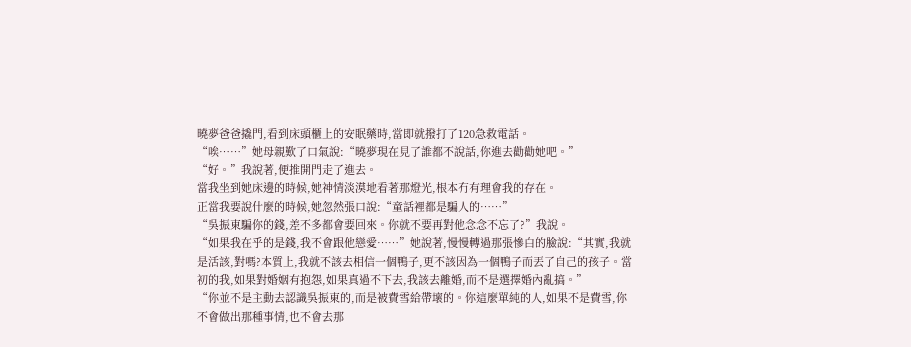曉夢爸爸撬門,看到床頭櫃上的安眠藥時,當即就撥打了120急救電話。
“唉……”她母親歎了口氣說:“曉夢現在見了誰都不說話,你進去勸勸她吧。”
“好。”我說著,便推開門走了進去。
當我坐到她床邊的時候,她神情淡漠地看著那燈光,根本冇有理會我的存在。
正當我要說什麼的時候,她忽然張口說:“童話裡都是騙人的……”
“吳振東騙你的錢,差不多都會要回來。你就不要再對他念念不忘了?”我說。
“如果我在乎的是錢,我不會跟他戀愛……”她說著,慢慢轉過那張慘白的臉說:“其實,我就是活該,對嗎?本質上,我就不該去相信一個鴨子,更不該因為一個鴨子而丟了自己的孩子。當初的我,如果對婚姻有抱怨,如果真過不下去,我該去離婚,而不是選擇婚內亂搞。”
“你並不是主動去認識吳振東的,而是被費雪給帶壞的。你這麼單純的人,如果不是費雪,你不會做出那種事情,也不會去那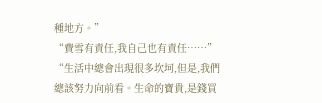種地方。”
“費雪有責任,我自己也有責任……”
“生活中總會出現很多坎坷,但是,我們總該努力向前看。生命的寶貴,是錢買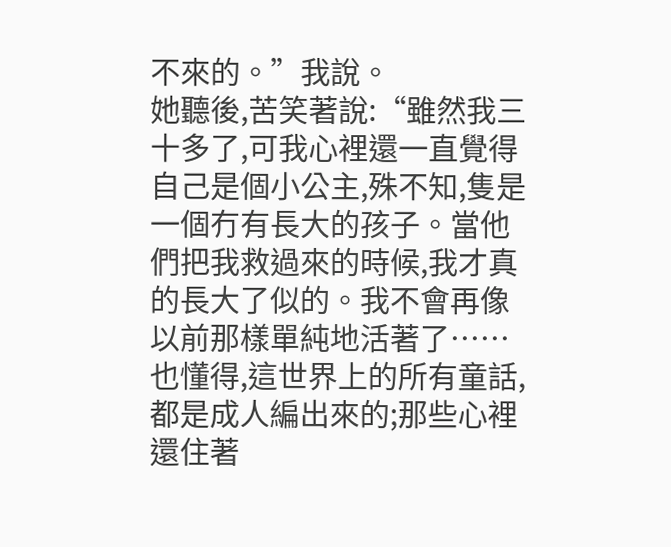不來的。”我說。
她聽後,苦笑著說:“雖然我三十多了,可我心裡還一直覺得自己是個小公主,殊不知,隻是一個冇有長大的孩子。當他們把我救過來的時候,我才真的長大了似的。我不會再像以前那樣單純地活著了……也懂得,這世界上的所有童話,都是成人編出來的;那些心裡還住著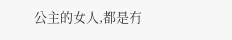公主的女人,都是冇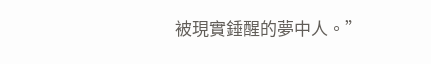被現實錘醒的夢中人。”